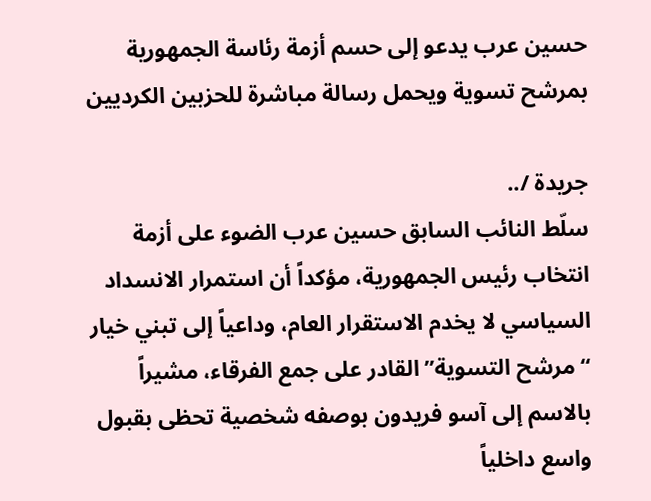حسين عرب يدعو إلى حسم أزمة رئاسة الجمهورية بمرشح تسوية ويحمل رسالة مباشرة للحزبين الكرديين

جريدة /..
سلّط النائب السابق حسين عرب الضوء على أزمة انتخاب رئيس الجمهورية، مؤكداً أن استمرار الانسداد السياسي لا يخدم الاستقرار العام، وداعياً إلى تبني خيار “مرشح التسوية” القادر على جمع الفرقاء، مشيراً بالاسم إلى آسو فريدون بوصفه شخصية تحظى بقبول واسع داخلياً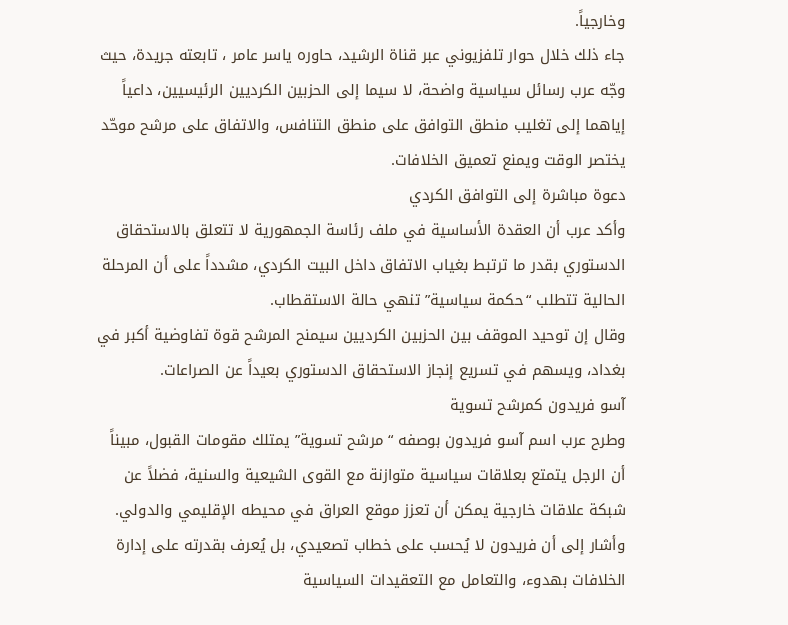وخارجياً.
جاء ذلك خلال حوار تلفزيوني عبر قناة الرشيد، حاوره ياسر عامر ، تابعته جريدة، حيث وجّه عرب رسائل سياسية واضحة، لا سيما إلى الحزبين الكرديين الرئيسيين، داعياً إياهما إلى تغليب منطق التوافق على منطق التنافس، والاتفاق على مرشح موحّد يختصر الوقت ويمنع تعميق الخلافات.
دعوة مباشرة إلى التوافق الكردي
وأكد عرب أن العقدة الأساسية في ملف رئاسة الجمهورية لا تتعلق بالاستحقاق الدستوري بقدر ما ترتبط بغياب الاتفاق داخل البيت الكردي، مشدداً على أن المرحلة الحالية تتطلب “حكمة سياسية” تنهي حالة الاستقطاب.
وقال إن توحيد الموقف بين الحزبين الكرديين سيمنح المرشح قوة تفاوضية أكبر في بغداد، ويسهم في تسريع إنجاز الاستحقاق الدستوري بعيداً عن الصراعات.
آسو فريدون كمرشح تسوية
وطرح عرب اسم آسو فريدون بوصفه “مرشح تسوية” يمتلك مقومات القبول، مبيناً أن الرجل يتمتع بعلاقات سياسية متوازنة مع القوى الشيعية والسنية، فضلاً عن شبكة علاقات خارجية يمكن أن تعزز موقع العراق في محيطه الإقليمي والدولي.
وأشار إلى أن فريدون لا يُحسب على خطاب تصعيدي، بل يُعرف بقدرته على إدارة الخلافات بهدوء، والتعامل مع التعقيدات السياسية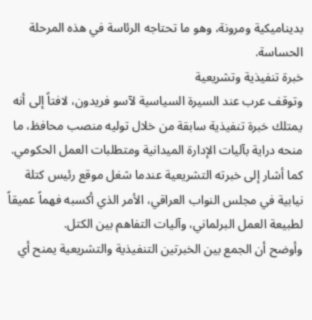بديناميكية ومرونة، وهو ما تحتاجه الرئاسة في هذه المرحلة الحساسة.
خبرة تنفيذية وتشريعية
وتوقف عرب عند السيرة السياسية لآسو فريدون، لافتاً إلى أنه يمتلك خبرة تنفيذية سابقة من خلال توليه منصب محافظ، ما منحه دراية بآليات الإدارة الميدانية ومتطلبات العمل الحكومي.
كما أشار إلى خبرته التشريعية عندما شغل موقع رئيس كتلة نيابية في مجلس النواب العراقي، الأمر الذي أكسبه فهماً عميقاً لطبيعة العمل البرلماني، وآليات التفاهم بين الكتل.
وأوضح أن الجمع بين الخبرتين التنفيذية والتشريعية يمنح أي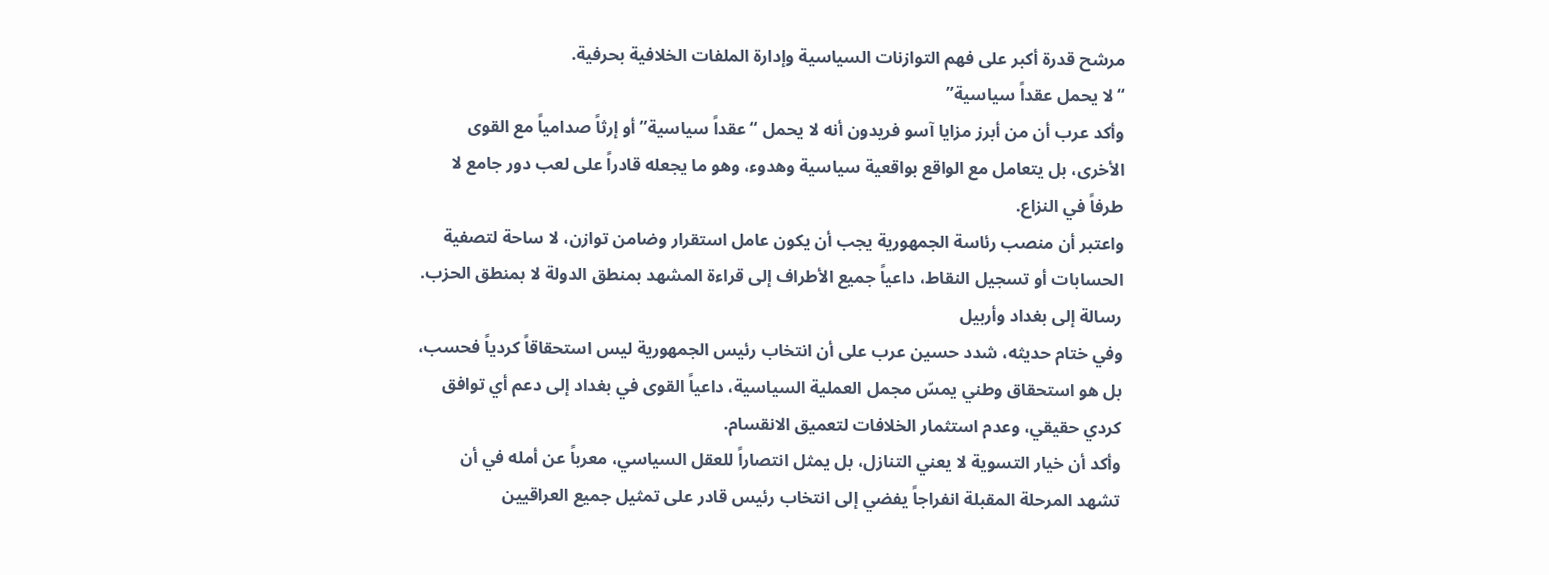مرشح قدرة أكبر على فهم التوازنات السياسية وإدارة الملفات الخلافية بحرفية.
“لا يحمل عقداً سياسية”
وأكد عرب أن من أبرز مزايا آسو فريدون أنه لا يحمل “عقداً سياسية” أو إرثاً صدامياً مع القوى الأخرى، بل يتعامل مع الواقع بواقعية سياسية وهدوء، وهو ما يجعله قادراً على لعب دور جامع لا طرفاً في النزاع.
واعتبر أن منصب رئاسة الجمهورية يجب أن يكون عامل استقرار وضامن توازن، لا ساحة لتصفية الحسابات أو تسجيل النقاط، داعياً جميع الأطراف إلى قراءة المشهد بمنطق الدولة لا بمنطق الحزب.
رسالة إلى بغداد وأربيل
وفي ختام حديثه، شدد حسين عرب على أن انتخاب رئيس الجمهورية ليس استحقاقاً كردياً فحسب، بل هو استحقاق وطني يمسّ مجمل العملية السياسية، داعياً القوى في بغداد إلى دعم أي توافق كردي حقيقي، وعدم استثمار الخلافات لتعميق الانقسام.
وأكد أن خيار التسوية لا يعني التنازل، بل يمثل انتصاراً للعقل السياسي، معرباً عن أمله في أن تشهد المرحلة المقبلة انفراجاً يفضي إلى انتخاب رئيس قادر على تمثيل جميع العراقيين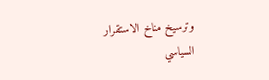وترسيخ مناخ الاستقرار السياسي